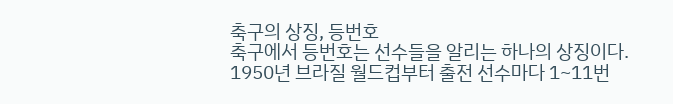축구의 상징, 등번호
축구에서 등번호는 선수들을 알리는 하나의 상징이다. 1950년 브라질 월드컵부터 출전 선수마다 1~11번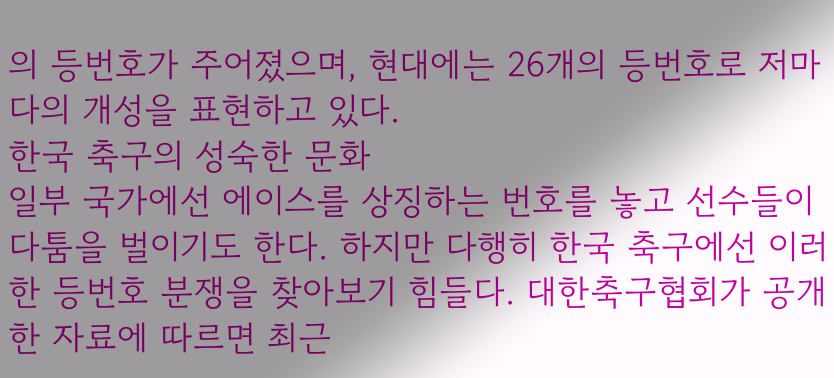의 등번호가 주어졌으며, 현대에는 26개의 등번호로 저마다의 개성을 표현하고 있다.
한국 축구의 성숙한 문화
일부 국가에선 에이스를 상징하는 번호를 놓고 선수들이 다툼을 벌이기도 한다. 하지만 다행히 한국 축구에선 이러한 등번호 분쟁을 찾아보기 힘들다. 대한축구협회가 공개한 자료에 따르면 최근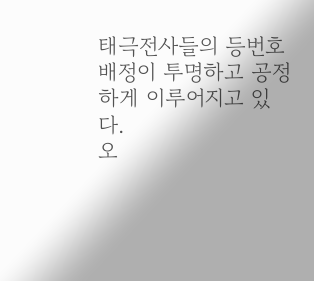태극전사들의 등번호 배정이 투명하고 공정하게 이루어지고 있다.
오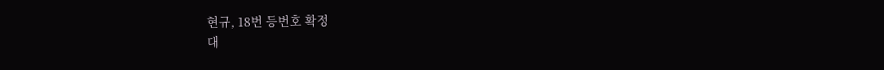현규, 18번 등번호 확정
대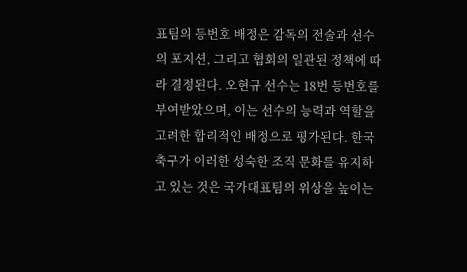표팀의 등번호 배정은 감독의 전술과 선수의 포지션, 그리고 협회의 일관된 정책에 따라 결정된다. 오현규 선수는 18번 등번호를 부여받았으며, 이는 선수의 능력과 역할을 고려한 합리적인 배정으로 평가된다. 한국 축구가 이러한 성숙한 조직 문화를 유지하고 있는 것은 국가대표팀의 위상을 높이는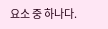요소 중 하나다.